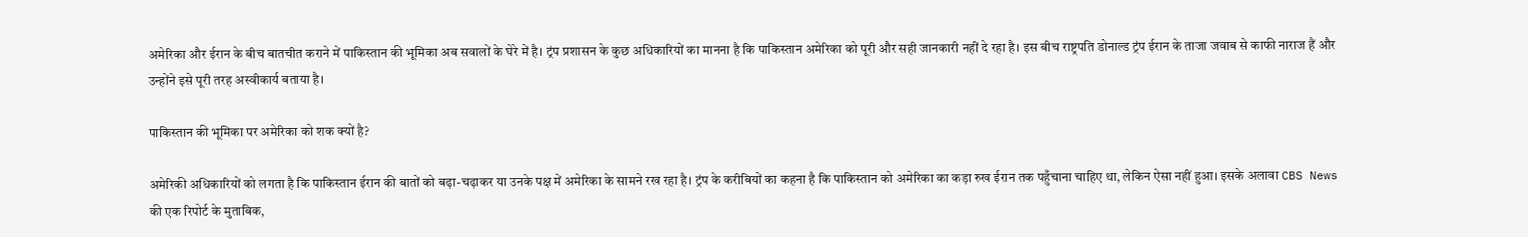अमेरिका और ईरान के बीच बातचीत कराने में पाकिस्तान की भूमिका अब सवालों के घेरे में है। ट्रंप प्रशासन के कुछ अधिकारियों का मानना है कि पाकिस्तान अमेरिका को पूरी और सही जानकारी नहीं दे रहा है। इस बीच राष्ट्रपति डोनाल्ड ट्रंप ईरान के ताजा जवाब से काफी नाराज हैं और उन्होंने इसे पूरी तरह अस्वीकार्य बताया है।

पाकिस्तान की भूमिका पर अमेरिका को शक क्यों है?

अमेरिकी अधिकारियों को लगता है कि पाकिस्तान ईरान की बातों को बढ़ा-चढ़ाकर या उनके पक्ष में अमेरिका के सामने रख रहा है। ट्रंप के करीबियों का कहना है कि पाकिस्तान को अमेरिका का कड़ा रुख ईरान तक पहुँचाना चाहिए था, लेकिन ऐसा नहीं हुआ। इसके अलावा CBS News की एक रिपोर्ट के मुताबिक,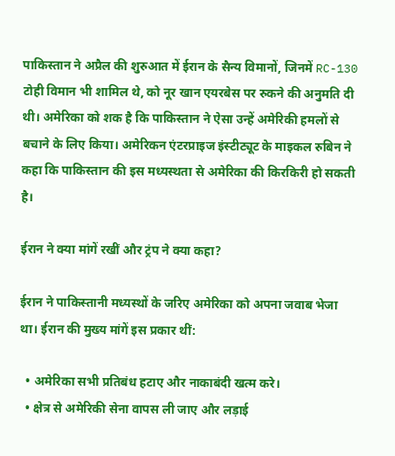पाकिस्तान ने अप्रैल की शुरुआत में ईरान के सैन्य विमानों, जिनमें RC-130 टोही विमान भी शामिल थे, को नूर खान एयरबेस पर रुकने की अनुमति दी थी। अमेरिका को शक है कि पाकिस्तान ने ऐसा उन्हें अमेरिकी हमलों से बचाने के लिए किया। अमेरिकन एंटरप्राइज इंस्टीट्यूट के माइकल रुबिन ने कहा कि पाकिस्तान की इस मध्यस्थता से अमेरिका की किरकिरी हो सकती है।

ईरान ने क्या मांगें रखीं और ट्रंप ने क्या कहा?

ईरान ने पाकिस्तानी मध्यस्थों के जरिए अमेरिका को अपना जवाब भेजा था। ईरान की मुख्य मांगें इस प्रकार थीं:

  • अमेरिका सभी प्रतिबंध हटाए और नाकाबंदी खत्म करे।
  • क्षेत्र से अमेरिकी सेना वापस ली जाए और लड़ाई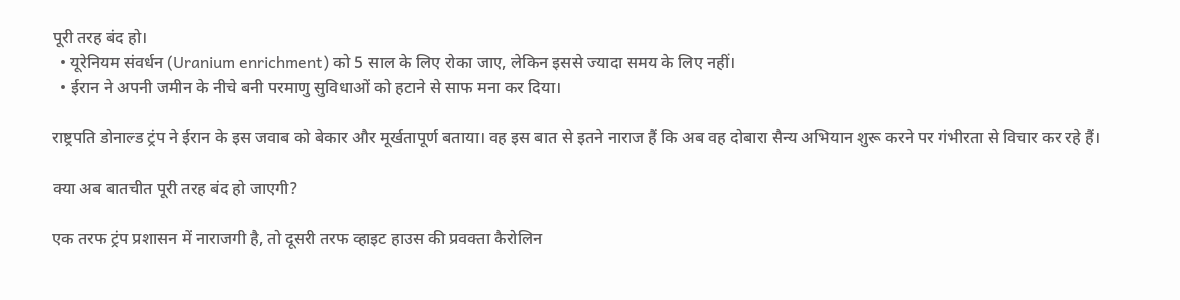पूरी तरह बंद हो।
  • यूरेनियम संवर्धन (Uranium enrichment) को 5 साल के लिए रोका जाए, लेकिन इससे ज्यादा समय के लिए नहीं।
  • ईरान ने अपनी जमीन के नीचे बनी परमाणु सुविधाओं को हटाने से साफ मना कर दिया।

राष्ट्रपति डोनाल्ड ट्रंप ने ईरान के इस जवाब को बेकार और मूर्खतापूर्ण बताया। वह इस बात से इतने नाराज हैं कि अब वह दोबारा सैन्य अभियान शुरू करने पर गंभीरता से विचार कर रहे हैं।

क्या अब बातचीत पूरी तरह बंद हो जाएगी?

एक तरफ ट्रंप प्रशासन में नाराजगी है, तो दूसरी तरफ व्हाइट हाउस की प्रवक्ता कैरोलिन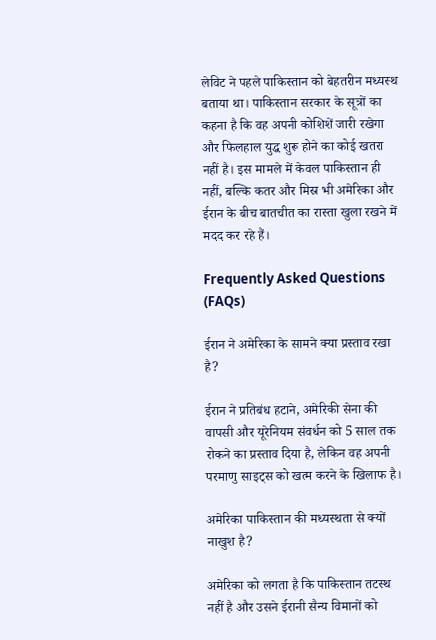लेविट ने पहले पाकिस्तान को बेहतरीन मध्यस्थ बताया था। पाकिस्तान सरकार के सूत्रों का कहना है कि वह अपनी कोशिशें जारी रखेगा और फिलहाल युद्ध शुरू होने का कोई खतरा नहीं है। इस मामले में केवल पाकिस्तान ही नहीं, बल्कि कतर और मिस्र भी अमेरिका और ईरान के बीच बातचीत का रास्ता खुला रखने में मदद कर रहे हैं।

Frequently Asked Questions (FAQs)

ईरान ने अमेरिका के सामने क्या प्रस्ताव रखा है?

ईरान ने प्रतिबंध हटाने, अमेरिकी सेना की वापसी और यूरेनियम संवर्धन को 5 साल तक रोकने का प्रस्ताव दिया है, लेकिन वह अपनी परमाणु साइट्स को खत्म करने के खिलाफ है।

अमेरिका पाकिस्तान की मध्यस्थता से क्यों नाखुश है?

अमेरिका को लगता है कि पाकिस्तान तटस्थ नहीं है और उसने ईरानी सैन्य विमानों को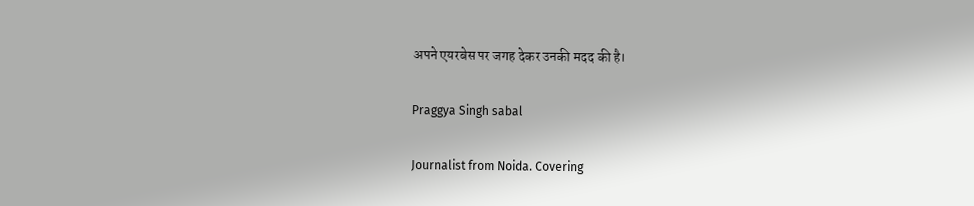अपने एयरबेस पर जगह देकर उनकी मदद की है।

Praggya Singh sabal

Journalist from Noida. Covering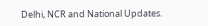Delhi, NCR and National Updates.